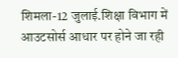शिमला-12 जुलाई.शिक्षा विभाग में आउटसोर्स आधार पर होने जा रही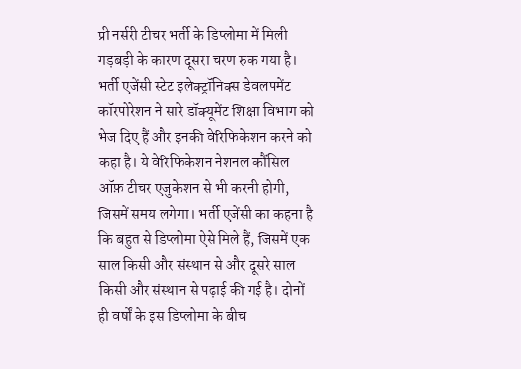प्री नर्सरी टीचर भर्ती के डिप्लोमा में मिली गड़बड़ी के कारण दूसरा चरण रुक गया है। भर्ती एजेंसी स्टेट इलेक्ट्रॉनिक्स डेवलपमेंट कॉरपोरेशन ने सारे डॉक्यूमेंट शिक्षा विभाग को भेज दिए हैं और इनकी वेरिफिकेशन करने को कहा है। ये वेरिफिकेशन नेशनल कौंसिल ऑफ़ टीचर एजुकेशन से भी करनी होगी, जिसमें समय लगेगा। भर्ती एजेंसी का कहना है कि बहुत से डिप्लोमा ऐसे मिले हैं, जिसमें एक साल किसी और संस्थान से और दूसरे साल किसी और संस्थान से पढ़ाई की गई है। दोनों ही वर्षों के इस डिप्लोमा के बीच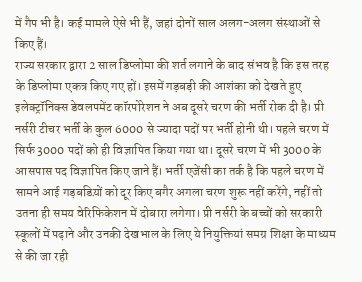में गैप भी है। कई मामले ऐसे भी हैं, जहां दोनों साल अलग-अलग संस्थाओं से किए हैं।
राज्य सरकार द्वारा 2 साल डिप्लोमा की शर्त लगाने के बाद संभव है कि इस तरह के डिप्लोमा एकत्र किए गए हों। इसमें गड़बड़ी की आशंका को देखते हुए इलेक्ट्रॉनिक्स डेवलपमेंट कॉरपोरेशन ने अब दूसरे चरण की भर्ती रोक दी है। प्री नर्सरी टीचर भर्ती के कुल 6000 से ज्यादा पदों पर भर्ती होनी थी। पहले चरण में सिर्फ 3000 पदों को ही विज्ञापित किया गया था। दूसरे चरण में भी 3000 के आसपास पद विज्ञापित किए जाने हैं। भर्ती एजेंसी का तर्क है कि पहले चरण में सामने आई गड़बडिय़ों को दूर किए बगैर अगला चरण शुरू नहीं करेंगे, नहीं तो उतना ही समय वेरिफिकेशन में दोबारा लगेगा। प्री नर्सरी के बच्चों को सरकारी स्कूलों में पढ़ाने और उनकी देखभाल के लिए ये नियुक्तियां समग्र शिक्षा के माध्यम से की जा रही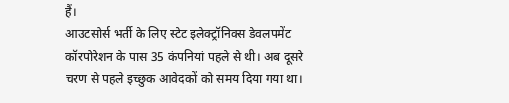हैं।
आउटसोर्स भर्ती के लिए स्टेट इलेक्ट्रॉनिक्स डेवलपमेंट कॉरपोरेशन के पास 35 कंपनियां पहले से थी। अब दूसरे चरण से पहले इच्छुक आवेदकों को समय दिया गया था।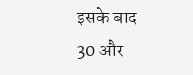इसके बाद 30 और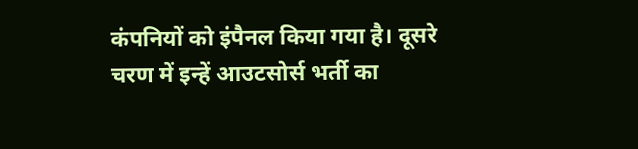कंपनियों को इंपैनल किया गया है। दूसरे चरण में इन्हें आउटसोर्स भर्ती का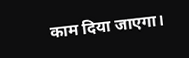काम दिया जाएगा।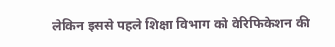लेकिन इससे पहले शिक्षा विभाग को वेरिफिकेशन की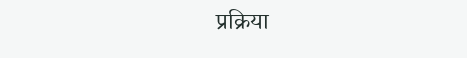प्रक्रिया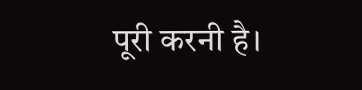पूरी करनी है।